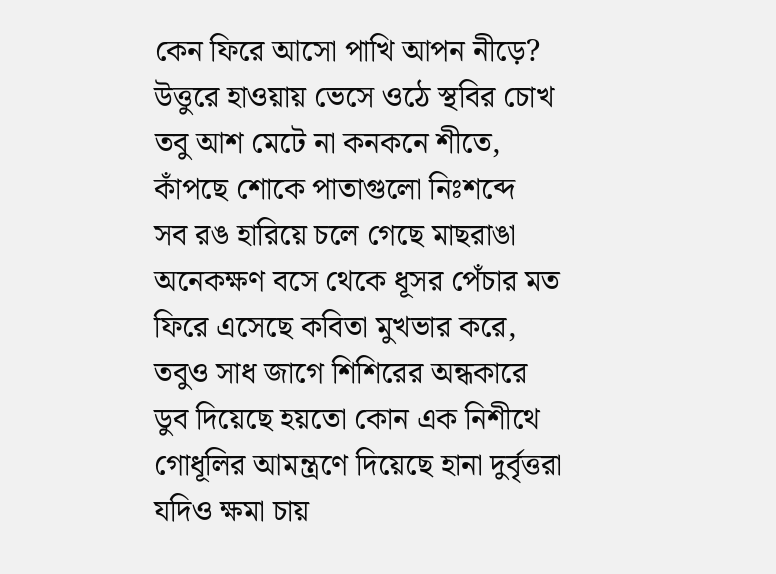কেন ফিরে আসো পাখি আপন নীড়ে?
উত্তুরে হাওয়ায় ভেসে ওঠে স্থবির চোখ
তবু আশ মেটে না কনকনে শীতে,
কাঁপছে শোকে পাতাগুলো নিঃশব্দে
সব রঙ হারিয়ে চলে গেছে মাছরাঙা
অনেকক্ষণ বসে থেকে ধূসর পেঁচার মত
ফিরে এসেছে কবিতা মুখভার করে,
তবুও সাধ জাগে শিশিরের অন্ধকারে
ডুব দিয়েছে হয়তো কোন এক নিশীথে
গোধূলির আমন্ত্রণে দিয়েছে হানা দুর্বৃত্তরা
যদিও ক্ষমা চায়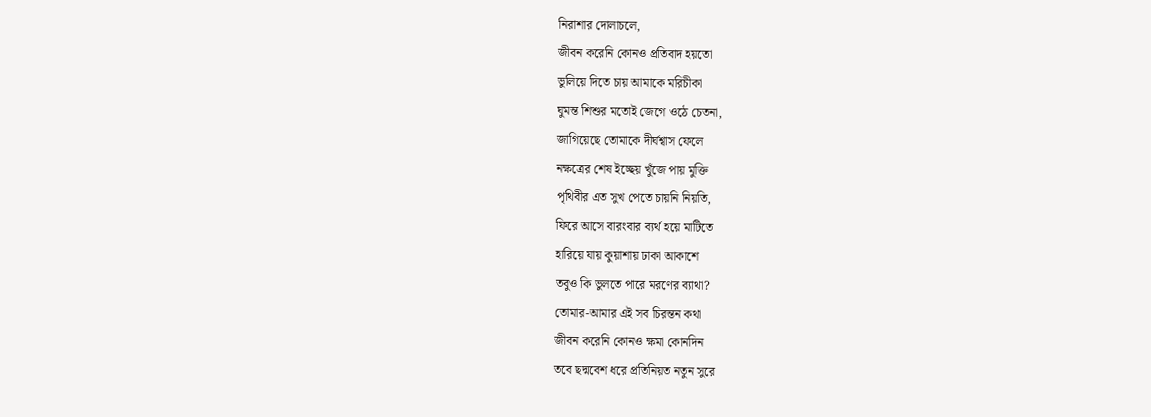নিরাশার দোলাচলে,
জীবন করেনি কোনও প্রতিবাদ হয়তো
ভুলিয়ে দিতে চায় আমাকে মরিচীকা
ঘুমন্ত শিশুর মতোই জেগে ওঠে চেতনা,
জাগিয়েছে তোমাকে দীর্ঘশ্বাস ফেলে
নক্ষত্রের শেষ ইচ্ছেয় খুঁজে পায় মুক্তি
পৃথিবীর এত সুখ পেতে চায়নি নিয়তি,
ফিরে আসে বারংবার ব্যর্থ হয়ে মাটিতে
হারিয়ে যায় কুয়াশায় ঢাকা আকাশে
তবুও কি ভুলতে পারে মরণের ব্যাথা?
তোমার-আমার এই সব চিরন্তন কথা
জীবন করেনি কোনও ক্ষমা কোনদিন
তবে ছদ্মবেশ ধরে প্রতিনিয়ত নতুন সুরে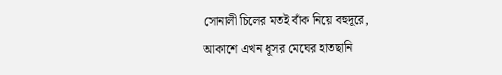সোনালী চিলের মতই বাঁক নিয়ে বহুদূরে,
আকাশে এখন ধূসর মেঘের হাতছানি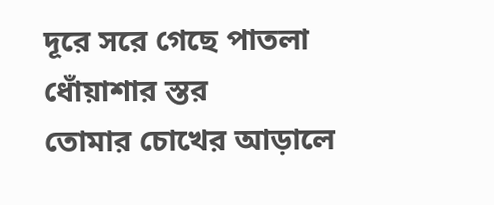দূরে সরে গেছে পাতলা ধোঁয়াশার স্তর
তোমার চোখের আড়ালে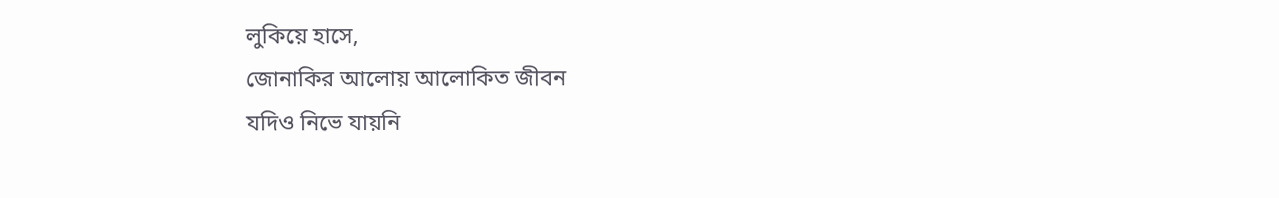লুকিয়ে হাসে,
জোনাকির আলোয় আলোকিত জীবন
যদিও নিভে যায়নি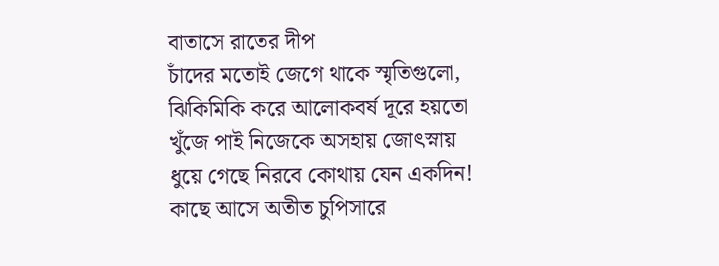বাতাসে রাতের দীপ
চাঁদের মতোই জেগে থাকে স্মৃতিগুলো,
ঝিকিমিকি করে আলোকবর্ষ দূরে হয়তো
খুঁজে পাই নিজেকে অসহায় জোৎস্নায়
ধুয়ে গেছে নিরবে কোথায় যেন একদিন!
কাছে আসে অতীত চুপিসারে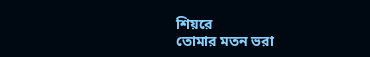শিয়রে
তোমার মতন ভরা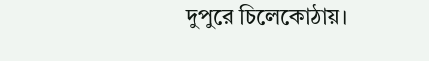দুপুরে চিলেকোঠায়।